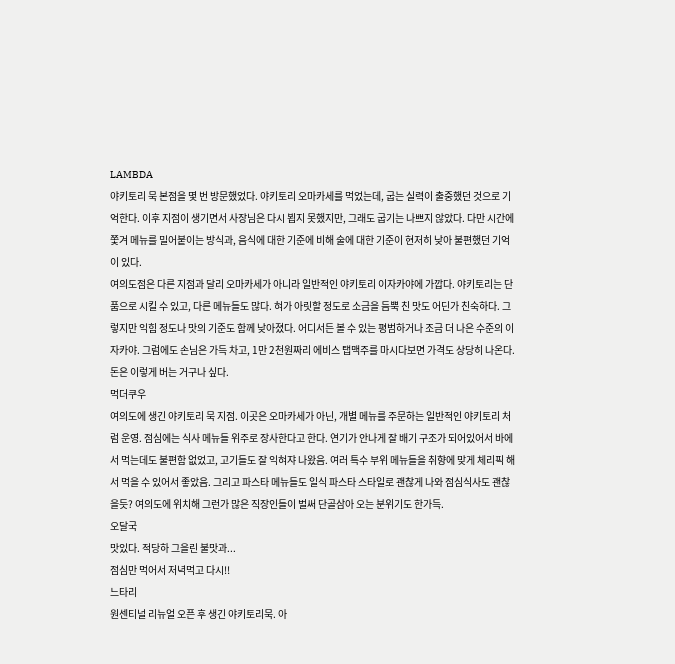LAMBDA
야키토리 묵 본점을 몇 번 방문했었다. 야키토리 오마카세를 먹었는데, 굽는 실력이 출중했던 것으로 기억한다. 이후 지점이 생기면서 사장님은 다시 뵙지 못했지만, 그래도 굽기는 나쁘지 않았다. 다만 시간에 쫓겨 메뉴를 밀어붙이는 방식과, 음식에 대한 기준에 비해 술에 대한 기준이 현저히 낮아 불편했던 기억이 있다.
여의도점은 다른 지점과 달리 오마카세가 아니라 일반적인 야키토리 이자카야에 가깝다. 야키토리는 단품으로 시킬 수 있고, 다른 메뉴들도 많다. 혀가 아릿할 정도로 소금을 듬뿍 친 맛도 어딘가 친숙하다. 그렇지만 익힘 정도나 맛의 기준도 함께 낮아졌다. 어디서든 볼 수 있는 평범하거나 조금 더 나은 수준의 이자카야. 그럼에도 손님은 가득 차고, 1만 2천원짜리 에비스 탭맥주를 마시다보면 가격도 상당히 나온다. 돈은 이렇게 버는 거구나 싶다.
먹더쿠우
여의도에 생긴 야키토리 묵 지점. 이곳은 오마카세가 아닌, 개별 메뉴를 주문하는 일반적인 야키토리 처럼 운영. 점심에는 식사 메뉴들 위주로 장사한다고 한다. 연기가 안나게 잘 배기 구조가 되어있어서 바에서 먹는데도 불편함 없었고, 고기들도 잘 익혀쟈 나왔음. 여러 특수 부위 메뉴들을 취향에 맞게 체리픽 해서 먹을 수 있어서 좋았음. 그리고 파스타 메뉴들도 일식 파스타 스타일로 괜찮게 나와 점심식사도 괜찮을듯? 여의도에 위치해 그런가 많은 직장인들이 벌써 단골삼아 오는 분위기도 한가득.
오달국
맛있다. 적당하 그을린 불맛과...
점심만 먹어서 저녁먹고 다시!!
느타리
원센티널 리뉴얼 오픈 후 생긴 야키토리묵. 아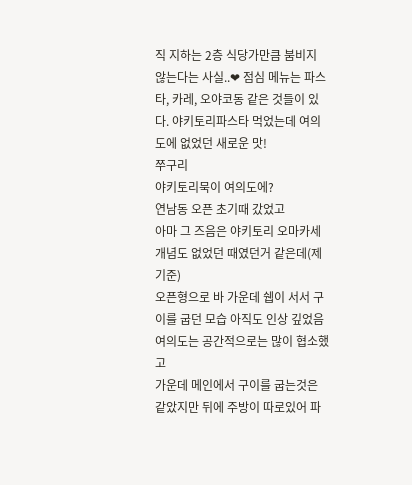직 지하는 2층 식당가만큼 붐비지 않는다는 사실..❤ 점심 메뉴는 파스타, 카레, 오야코동 같은 것들이 있다. 야키토리파스타 먹었는데 여의도에 없었던 새로운 맛!
쭈구리
야키토리묵이 여의도에?
연남동 오픈 초기때 갔었고
아마 그 즈음은 야키토리 오마카세 개념도 없었던 때였던거 같은데(제 기준)
오픈형으로 바 가운데 쉡이 서서 구이를 굽던 모습 아직도 인상 깊었음
여의도는 공간적으로는 많이 협소했고
가운데 메인에서 구이를 굽는것은 같았지만 뒤에 주방이 따로있어 파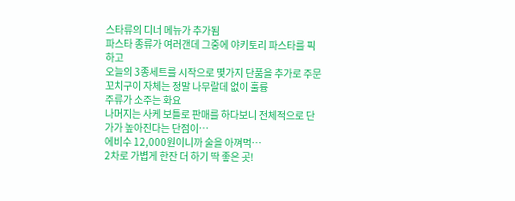스타류의 디너 메뉴가 추가됨
파스타 종류가 여러갠데 그중에 야키토리 파스타를 픽하고
오늘의 3종세트를 시작으로 몇가지 단품을 추가로 주문
꼬치구이 자체는 정말 나무랄데 없이 훌륭
주류가 소주는 화요
나머지는 사케 보틀로 판매를 하다보니 전체적으로 단가가 높아진다는 단점이…
에비수 12,000원이니까 술을 아껴먹…
2차로 가볍게 한잔 더 하기 딱 좋은 곳!